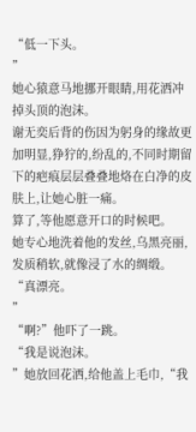“低一下头。
”
她心猿意马地挪开眼睛,用花洒冲掉头顶的泡沫。
谢无奕后背的伤因为躬身的缘故更加明显,狰狞的,纷乱的,不同时期留下的疤痕层层叠叠地烙在白净的皮肤上,让她心脏一痛。
算了,等他愿意开口的时候吧。
她专心地洗着他的发丝,乌黑亮丽,发质稍软,就像浸了水的绸缎。
“真漂亮。
”
“啊?”他吓了一跳。
“我是说泡沫。
”她放回花洒,给他盖上毛巾,“我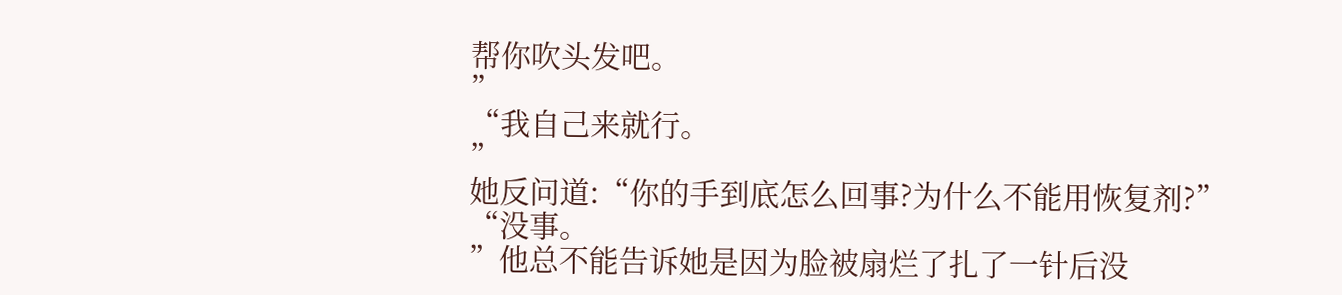帮你吹头发吧。
”
“我自己来就行。
”
她反问道:“你的手到底怎么回事?为什么不能用恢复剂?”
“没事。
”他总不能告诉她是因为脸被扇烂了扎了一针后没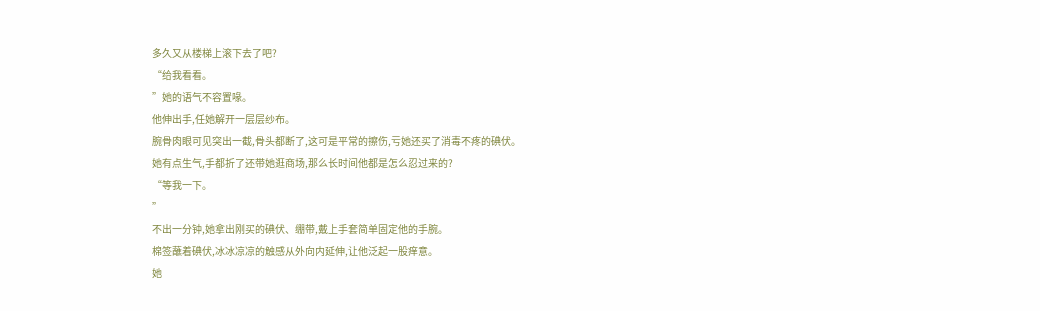多久又从楼梯上滚下去了吧?
“给我看看。
”她的语气不容置喙。
他伸出手,任她解开一层层纱布。
腕骨肉眼可见突出一截,骨头都断了,这可是平常的擦伤,亏她还买了消毒不疼的碘伏。
她有点生气,手都折了还带她逛商场,那么长时间他都是怎么忍过来的?
“等我一下。
”
不出一分钟,她拿出刚买的碘伏、绷带,戴上手套简单固定他的手腕。
棉签蘸着碘伏,冰冰凉凉的触感从外向内延伸,让他泛起一股痒意。
她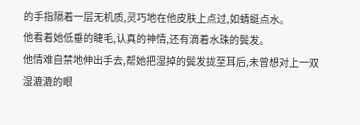的手指隔着一层无机质,灵巧地在他皮肤上点过,如蜻蜓点水。
他看着她低垂的睫毛,认真的神情,还有滴着水珠的鬓发。
他情难自禁地伸出手去,帮她把湿掉的鬓发拢至耳后,未曾想对上一双湿漉漉的眼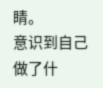睛。
意识到自己做了什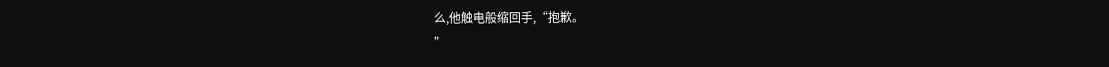么,他触电般缩回手,“抱歉。
”